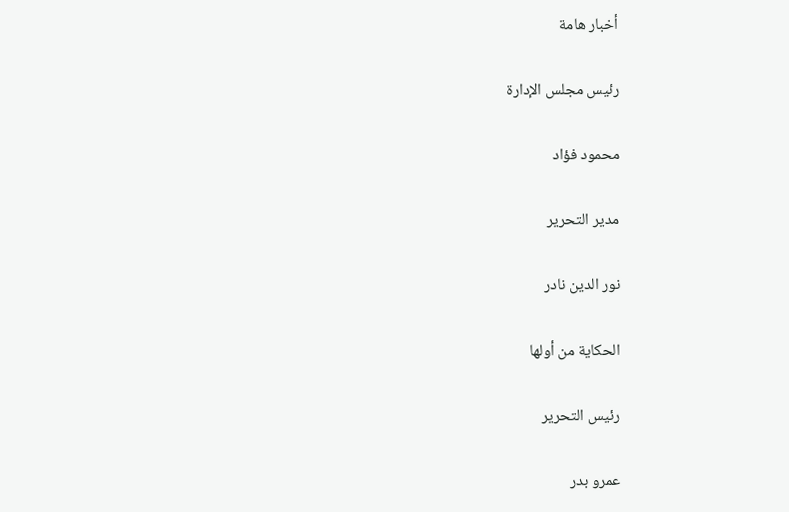أخبار هامة

رئيس مجلس الإدارة

محمود فؤاد

مدير التحرير

نور الدين نادر

الحكاية من أولها

رئيس التحرير

عمرو بدر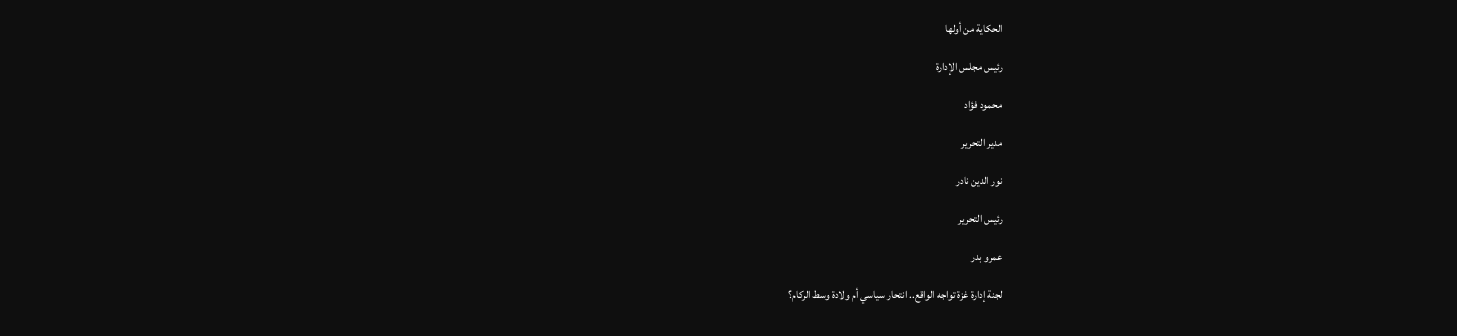الحكاية من أولها

رئيس مجلس الإدارة

محمود فؤاد

مدير التحرير

نور الدين نادر

رئيس التحرير

عمرو بدر

لجنة إدارة غزة تواجه الواقع.. انتحار سياسي أم ولادة وسط الركام؟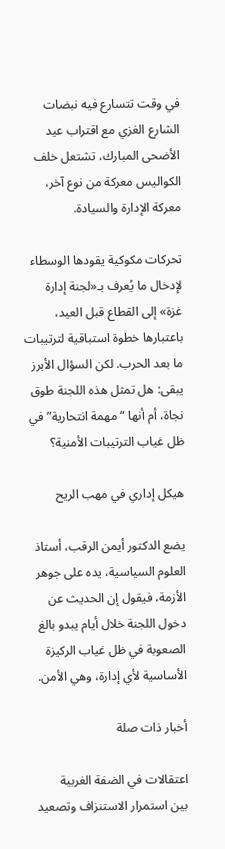في وقت تتسارع فيه نبضات الشارع الغزي مع اقتراب عيد الأضحى المبارك، تشتعل خلف الكواليس معركة من نوع آخر، معركة الإدارة والسيادة.

تحركات مكوكية يقودها الوسطاء لإدخال ما يُعرف بـ«لجنة إدارة غزة» إلى القطاع قبل العيد، باعتبارها خطوة استباقية لترتيبات ما بعد الحرب. لكن السؤال الأبرز يبقى: هل تمثل هذه اللجنة طوق نجاة، أم أنها “مهمة انتحارية” في ظل غياب الترتيبات الأمنية؟

هيكل إداري في مهب الريح

يضع الدكتور أيمن الرقب، أستاذ العلوم السياسية، يده على جوهر الأزمة، فيقول إن الحديث عن دخول اللجنة خلال أيام يبدو بالغ الصعوبة في ظل غياب الركيزة الأساسية لأي إدارة، وهي الأمن.

أخبار ذات صلة

اعتقالات في الضفة الغربية
بين استمرار الاستنزاف وتصعيد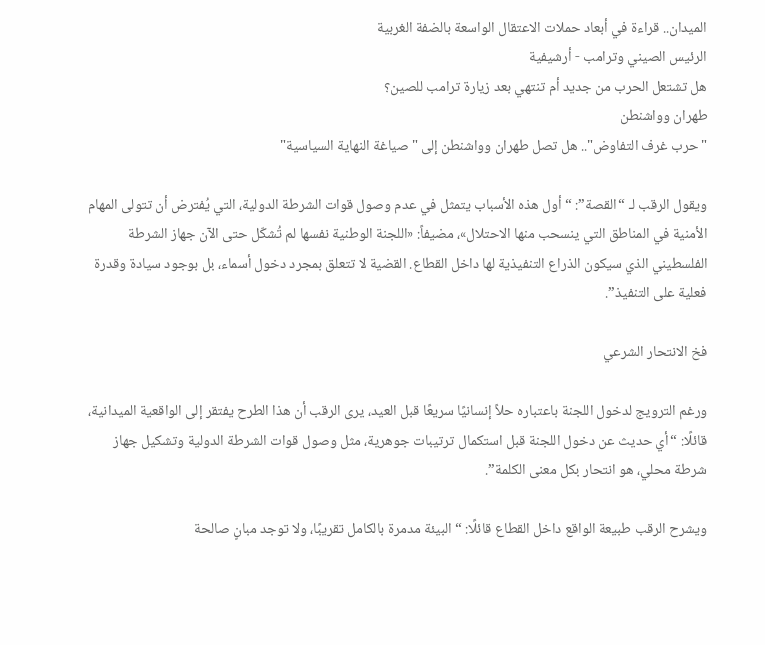الميدان.. قراءة في أبعاد حملات الاعتقال الواسعة بالضفة الغربية
الرئيس الصيني وترامب - أرشيفية
هل تشتعل الحرب من جديد أم تنتهي بعد زيارة ترامب للصين؟
طهران وواشنطن
"حرب غرف التفاوض".. هل تصل طهران وواشنطن إلى "صياغة النهاية السياسية"

ويقول الرقب لـ “القصة”: “أول هذه الأسباب يتمثل في عدم وصول قوات الشرطة الدولية، التي يُفترض أن تتولى المهام الأمنية في المناطق التي ينسحب منها الاحتلال»، مضيفاً: «اللجنة الوطنية نفسها لم تُشكّل حتى الآن جهاز الشرطة الفلسطيني الذي سيكون الذراع التنفيذية لها داخل القطاع. القضية لا تتعلق بمجرد دخول أسماء، بل بوجود سيادة وقدرة فعلية على التنفيذ”.

فخ الانتحار الشرعي

ورغم الترويج لدخول اللجنة باعتباره حلاً إنسانيًا سريعًا قبل العيد، يرى الرقب أن هذا الطرح يفتقر إلى الواقعية الميدانية، قائلًا: “أي حديث عن دخول اللجنة قبل استكمال ترتيبات جوهرية، مثل وصول قوات الشرطة الدولية وتشكيل جهاز شرطة محلي، هو انتحار بكل معنى الكلمة”.

ويشرح الرقب طبيعة الواقع داخل القطاع قائلًا: “البيئة مدمرة بالكامل تقريبًا، ولا توجد مبانٍ صالحة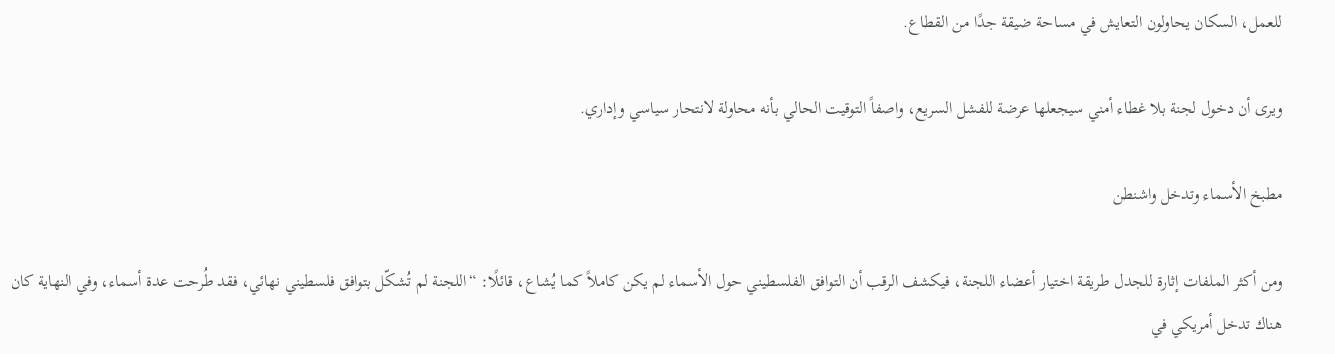للعمل، السكان يحاولون التعايش في مساحة ضيقة جدًا من القطاع.

ويرى أن دخول لجنة بلا غطاء أمني سيجعلها عرضة للفشل السريع، واصفاً التوقيت الحالي بأنه محاولة لانتحار سياسي وإداري.

مطبخ الأسماء وتدخل واشنطن

ومن أكثر الملفات إثارة للجدل طريقة اختيار أعضاء اللجنة، فيكشف الرقب أن التوافق الفلسطيني حول الأسماء لم يكن كاملاً كما يُشاع، قائلًا: “اللجنة لم تُشكّل بتوافق فلسطيني نهائي، فقد طُرحت عدة أسماء، وفي النهاية كان هناك تدخل أمريكي في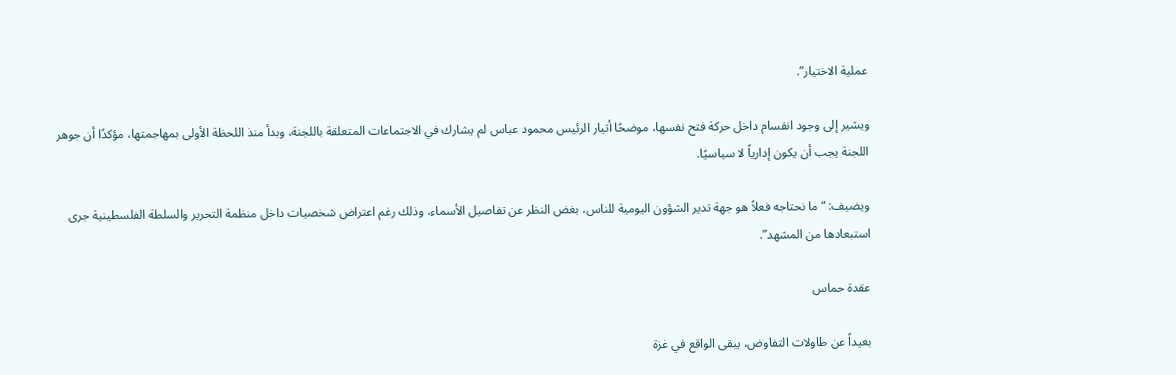عملية الاختيار”.

ويشير إلى وجود انقسام داخل حركة فتح نفسها، موضحًا أتيار الرئيس محمود عباس لم يشارك في الاجتماعات المتعلقة باللجنة، وبدأ منذ اللحظة الأولى بمهاجمتها، مؤكدًا أن جوهر اللجنة يجب أن يكون إدارياً لا سياسيًا.

ويضيف: “ما نحتاجه فعلاً هو جهة تدير الشؤون اليومية للناس، بغض النظر عن تفاصيل الأسماء، وذلك رغم اعتراض شخصيات داخل منظمة التحرير والسلطة الفلسطينية جرى استبعادها من المشهد”.

عقدة حماس

بعيداً عن طاولات التفاوض، يبقى الواقع في غزة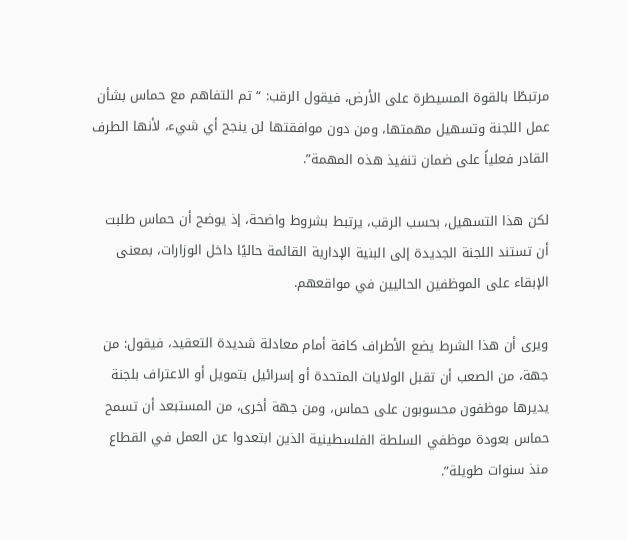مرتبطًا بالقوة المسيطرة على الأرض، فيقول الرقب: “تم التفاهم مع حماس بشأن عمل اللجنة وتسهيل مهمتها، ومن دون موافقتها لن ينجح أي شيء، لأنها الطرف القادر فعلياً على ضمان تنفيذ هذه المهمة”.

لكن هذا التسهيل، بحسب الرقب، يرتبط بشروط واضحة، إذ يوضح أن حماس طلبت أن تستند اللجنة الجديدة إلى البنية الإدارية القائمة حاليًا داخل الوزارات، بمعنى الإبقاء على الموظفين الحاليين في مواقعهم.

ويرى أن هذا الشرط يضع الأطراف كافة أمام معادلة شديدة التعقيد، فيقول: من جهة، من الصعب أن تقبل الولايات المتحدة أو إسرائيل بتمويل أو الاعتراف بلجنة يديرها موظفون محسوبون على حماس، ومن جهة أخرى، من المستبعد أن تسمح حماس بعودة موظفي السلطة الفلسطينية الذين ابتعدوا عن العمل في القطاع منذ سنوات طويلة”.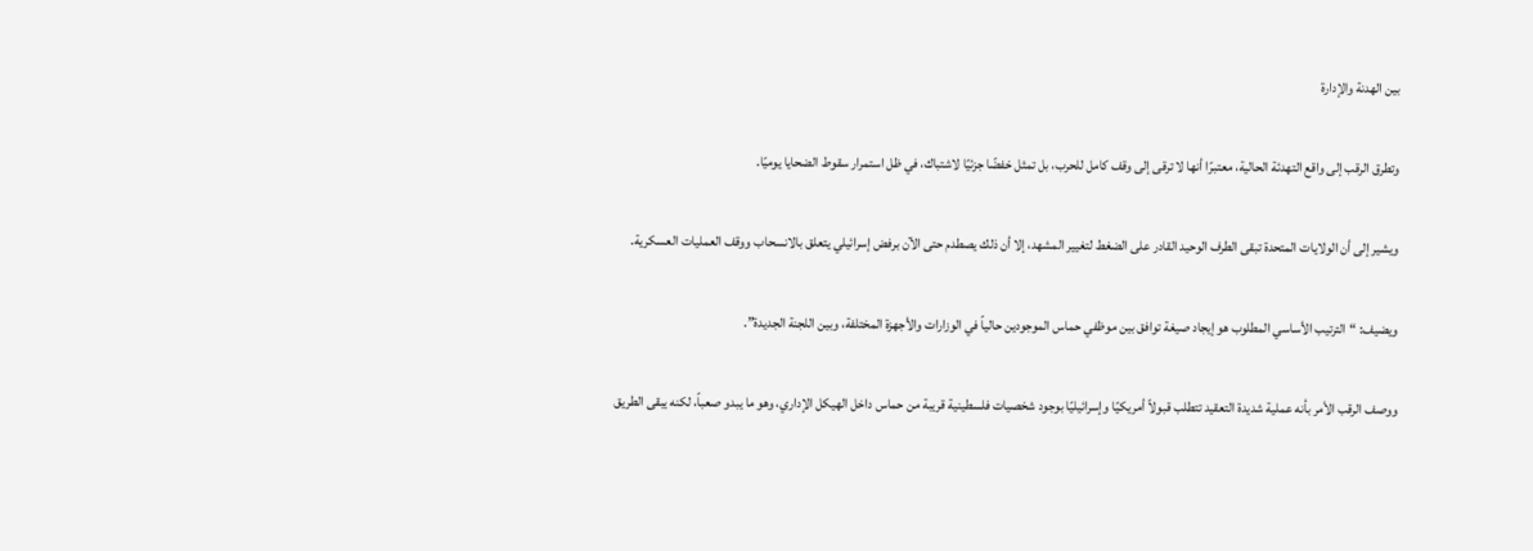بين الهدنة والإدارة

وتطرق الرقب إلى واقع التهدئة الحالية، معتبرًا أنها لا ترقى إلى وقف كامل للحرب، بل تمثل خفضًا جزئيًا لاشتباك، في ظل استمرار سقوط الضحايا يوميًا.

ويشير إلى أن الولايات المتحدة تبقى الطرف الوحيد القادر على الضغط لتغيير المشهد، إلا أن ذلك يصطدم حتى الآن برفض إسرائيلي يتعلق بالانسحاب ووقف العمليات العسكرية.

ويضيف: “الترتيب الأساسي المطلوب هو إيجاد صيغة توافق بين موظفي حماس الموجودين حالياً في الوزارات والأجهزة المختلفة، وبين اللجنة الجديدة”.

ووصف الرقب الأمر بأنه عملية شديدة التعقيد تتطلب قبولاً أمريكيًا وإسرائيليًا بوجود شخصيات فلسطينية قريبة من حماس داخل الهيكل الإداري، وهو ما يبدو صعباً، لكنه يبقى الطريق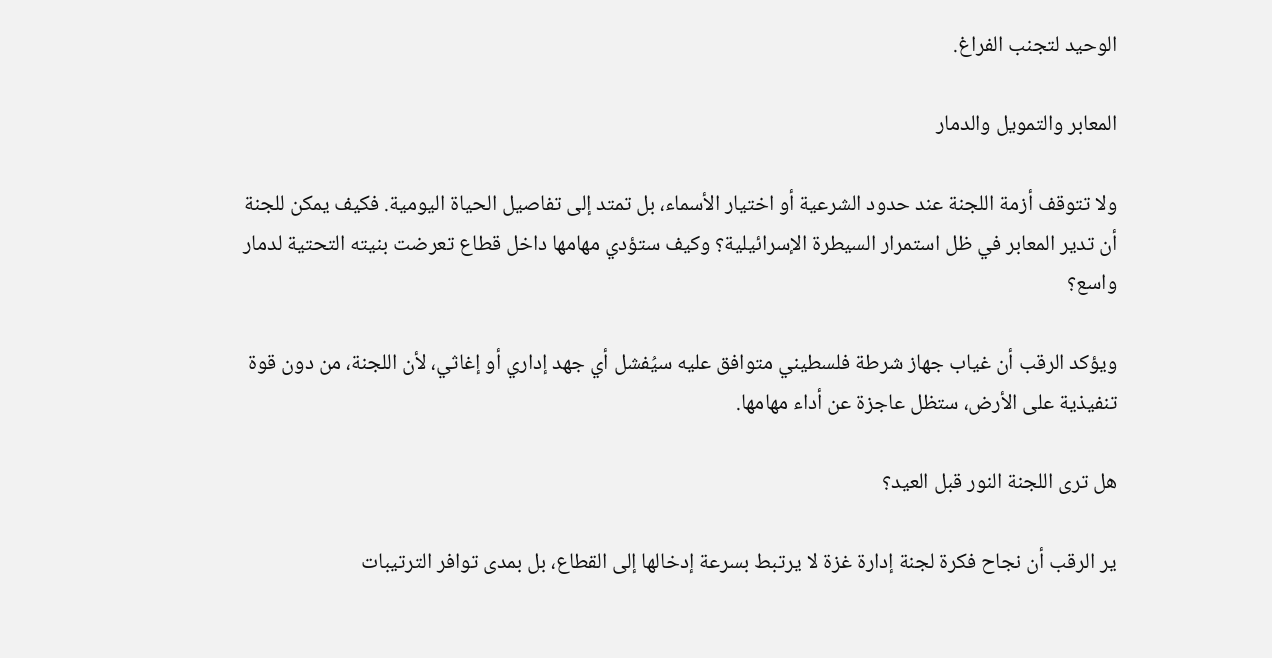الوحيد لتجنب الفراغ.

المعابر والتمويل والدمار

ولا تتوقف أزمة اللجنة عند حدود الشرعية أو اختيار الأسماء، بل تمتد إلى تفاصيل الحياة اليومية. فكيف يمكن للجنة أن تدير المعابر في ظل استمرار السيطرة الإسرائيلية؟ وكيف ستؤدي مهامها داخل قطاع تعرضت بنيته التحتية لدمار واسع؟

ويؤكد الرقب أن غياب جهاز شرطة فلسطيني متوافق عليه سيُفشل أي جهد إداري أو إغاثي، لأن اللجنة، من دون قوة تنفيذية على الأرض، ستظل عاجزة عن أداء مهامها.

هل ترى اللجنة النور قبل العيد؟

ير الرقب أن نجاح فكرة لجنة إدارة غزة لا يرتبط بسرعة إدخالها إلى القطاع، بل بمدى توافر الترتيبات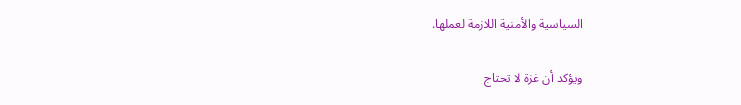السياسية والأمنية اللازمة لعملها.

ويؤكد أن غزة لا تحتاج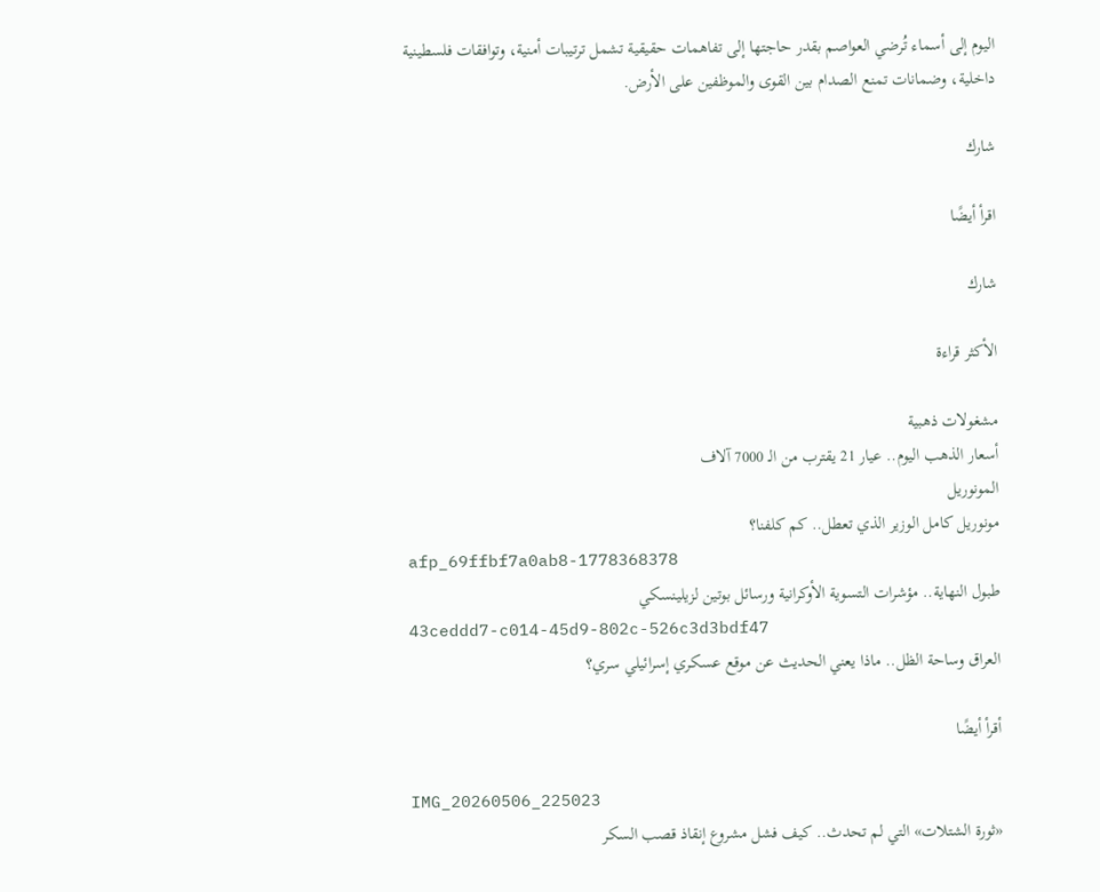اليوم إلى أسماء تُرضي العواصم بقدر حاجتها إلى تفاهمات حقيقية تشمل ترتيبات أمنية، وتوافقات فلسطينية داخلية، وضمانات تمنع الصدام بين القوى والموظفين على الأرض.

شارك

اقرأ أيضًا

شارك

الأكثر قراءة

مشغولات ذهبية
أسعار الذهب اليوم.. عيار 21 يقترب من الـ 7000 آلاف
المونوريل
مونوريل كامل الوزير الذي تعطل.. كم كلفنا؟
afp_69ffbf7a0ab8-1778368378
طبول النهاية.. مؤشرات التسوية الأوكرانية ورسائل بوتين لزيلينسكي
43ceddd7-c014-45d9-802c-526c3d3bdf47
العراق وساحة الظل.. ماذا يعني الحديث عن موقع عسكري إسرائيلي سري؟

أقرأ أيضًا

IMG_20260506_225023
«ثورة الشتلات» التي لم تحدث.. كيف فشل مشروع إنقاذ قصب السكر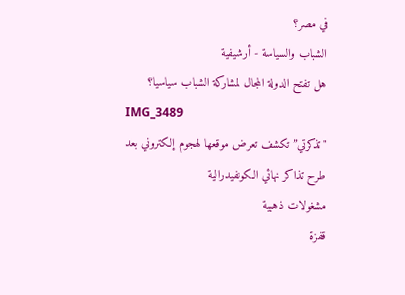في مصر؟
الشباب والسياسة - أرشيفية
هل تفتح الدولة المجال لمشاركة الشباب سياسيا؟
IMG_3489
"تذكرتي” تكشف تعرض موقعها لهجوم إلكتروني بعد طرح تذاكر نهائي الكونفيدرالية
مشغولات ذهبية
قفزة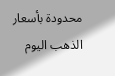محدودة بأسعار الذهب اليوم